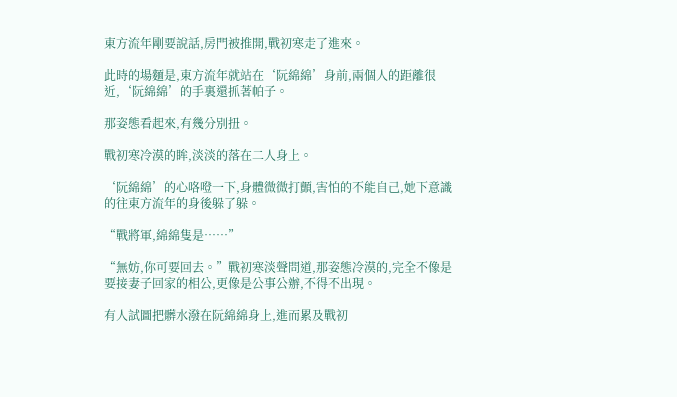東方流年剛要說話,房門被推開,戰初寒走了進來。

此時的場麵是,東方流年就站在‘阮綿綿’身前,兩個人的距離很近,‘阮綿綿’的手裏還抓著帕子。

那姿態看起來,有幾分別扭。

戰初寒冷漠的眸,淡淡的落在二人身上。

‘阮綿綿’的心咯噔一下,身體微微打顫,害怕的不能自己,她下意識的往東方流年的身後躲了躲。

“戰將軍,綿綿隻是……”

“無妨,你可要回去。”戰初寒淡聲問道,那姿態冷漠的,完全不像是要接妻子回家的相公,更像是公事公辦,不得不出現。

有人試圖把髒水潑在阮綿綿身上,進而累及戰初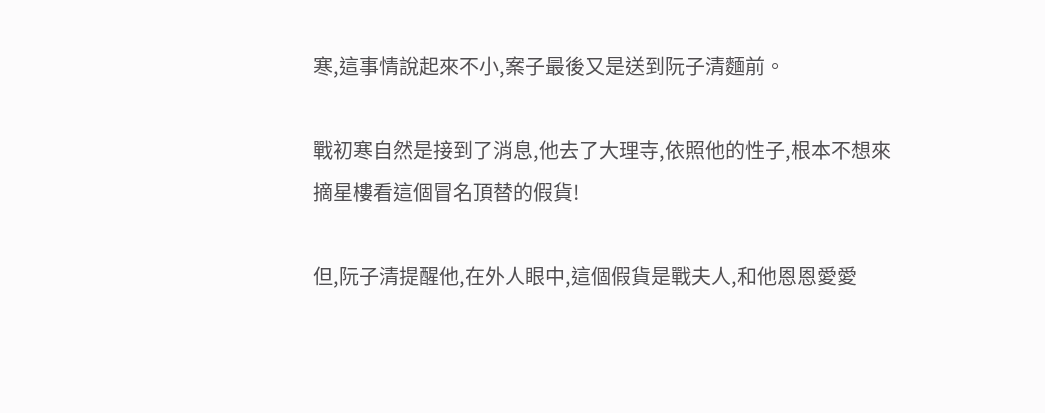寒,這事情說起來不小,案子最後又是送到阮子清麵前。

戰初寒自然是接到了消息,他去了大理寺,依照他的性子,根本不想來摘星樓看這個冒名頂替的假貨!

但,阮子清提醒他,在外人眼中,這個假貨是戰夫人,和他恩恩愛愛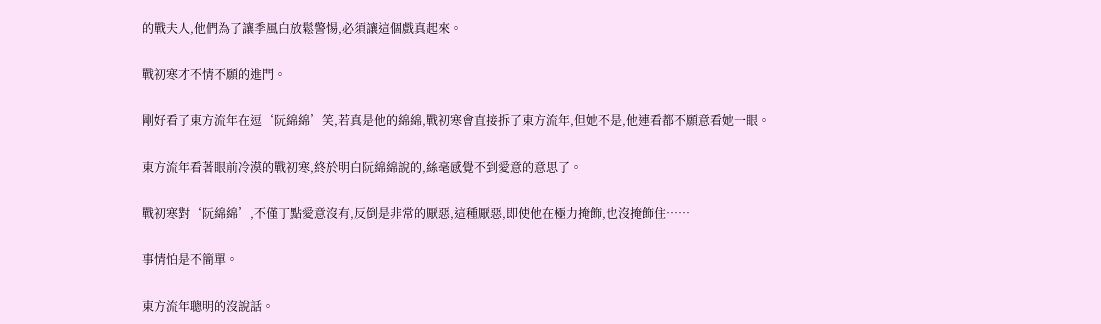的戰夫人,他們為了讓季風白放鬆警惕,必須讓這個戲真起來。

戰初寒才不情不願的進門。

剛好看了東方流年在逗‘阮綿綿’笑,若真是他的綿綿,戰初寒會直接拆了東方流年,但她不是,他連看都不願意看她一眼。

東方流年看著眼前冷漠的戰初寒,終於明白阮綿綿說的,絲毫感覺不到愛意的意思了。

戰初寒對‘阮綿綿’,不僅丁點愛意沒有,反倒是非常的厭惡,這種厭惡,即使他在極力掩飾,也沒掩飾住……

事情怕是不簡單。

東方流年聰明的沒說話。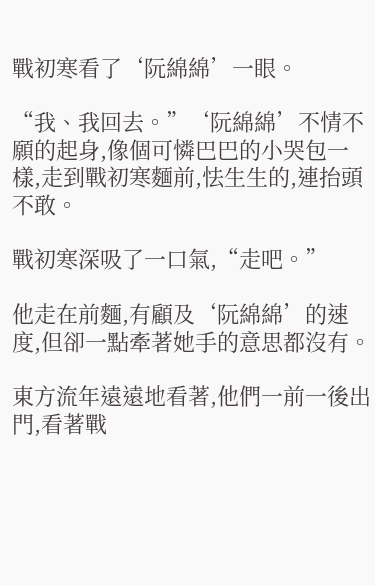戰初寒看了‘阮綿綿’一眼。

“我、我回去。”‘阮綿綿’不情不願的起身,像個可憐巴巴的小哭包一樣,走到戰初寒麵前,怯生生的,連抬頭不敢。

戰初寒深吸了一口氣,“走吧。”

他走在前麵,有顧及‘阮綿綿’的速度,但卻一點牽著她手的意思都沒有。

東方流年遠遠地看著,他們一前一後出門,看著戰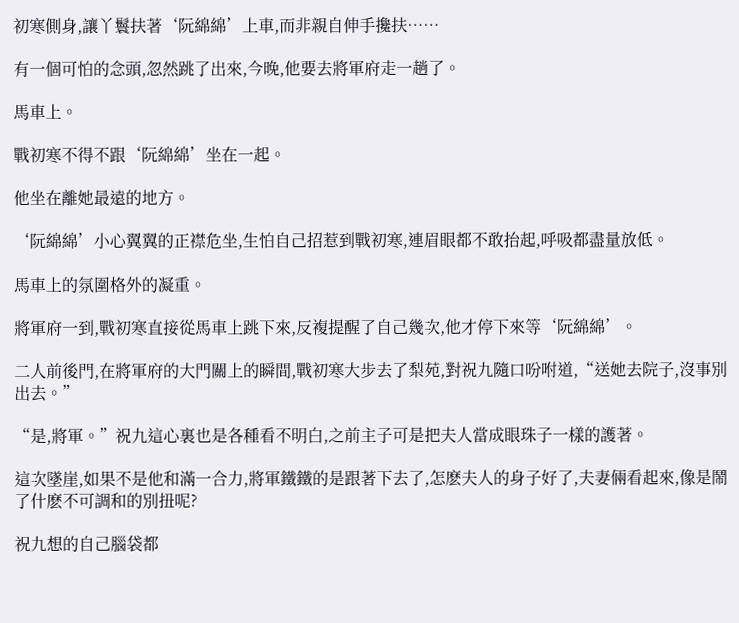初寒側身,讓丫鬟扶著‘阮綿綿’上車,而非親自伸手攙扶……

有一個可怕的念頭,忽然跳了出來,今晚,他要去將軍府走一趟了。

馬車上。

戰初寒不得不跟‘阮綿綿’坐在一起。

他坐在離她最遠的地方。

‘阮綿綿’小心翼翼的正襟危坐,生怕自己招惹到戰初寒,連眉眼都不敢抬起,呼吸都盡量放低。

馬車上的氛圍格外的凝重。

將軍府一到,戰初寒直接從馬車上跳下來,反複提醒了自己幾次,他才停下來等‘阮綿綿’。

二人前後門,在將軍府的大門關上的瞬間,戰初寒大步去了梨苑,對祝九隨口吩咐道,“送她去院子,沒事別出去。”

“是,將軍。”祝九這心裏也是各種看不明白,之前主子可是把夫人當成眼珠子一樣的護著。

這次墜崖,如果不是他和滿一合力,將軍鐵鐵的是跟著下去了,怎麽夫人的身子好了,夫妻倆看起來,像是鬧了什麽不可調和的別扭呢?

祝九想的自己腦袋都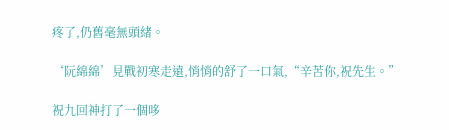疼了,仍舊毫無頭緒。

‘阮綿綿’見戰初寒走遠,悄悄的舒了一口氣,“辛苦你,祝先生。”

祝九回神打了一個哆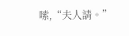嗦,“夫人請。”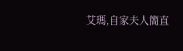艾瑪,自家夫人簡直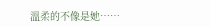溫柔的不像是她……